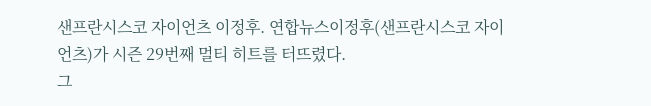샌프란시스코 자이언츠 이정후. 연합뉴스이정후(샌프란시스코 자이언츠)가 시즌 29번째 멀티 히트를 터뜨렸다.
그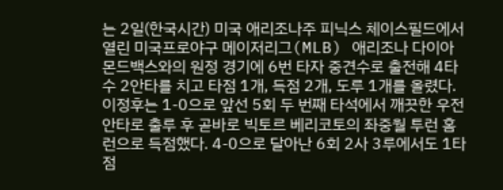는 2일(한국시간) 미국 애리조나주 피닉스 체이스필드에서 열린 미국프로야구 메이저리그(MLB) 애리조나 다이아몬드백스와의 원정 경기에 6번 타자 중견수로 출전해 4타수 2안타를 치고 타점 1개, 득점 2개, 도루 1개를 올렸다.
이정후는 1-0으로 앞선 5회 두 번째 타석에서 깨끗한 우전 안타로 출루 후 곧바로 빅토르 베리코토의 좌중월 투런 홈런으로 득점했다. 4-0으로 달아난 6회 2사 3루에서도 1타점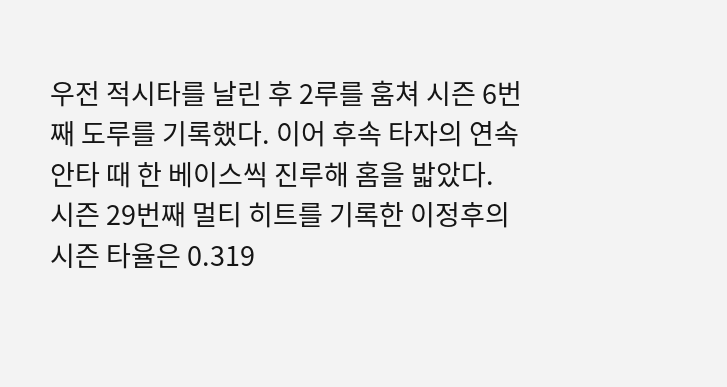우전 적시타를 날린 후 2루를 훔쳐 시즌 6번째 도루를 기록했다. 이어 후속 타자의 연속 안타 때 한 베이스씩 진루해 홈을 밟았다.
시즌 29번째 멀티 히트를 기록한 이정후의 시즌 타율은 0.319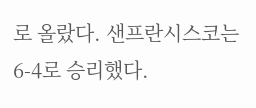로 올랐다. 샌프란시스코는 6-4로 승리했다.